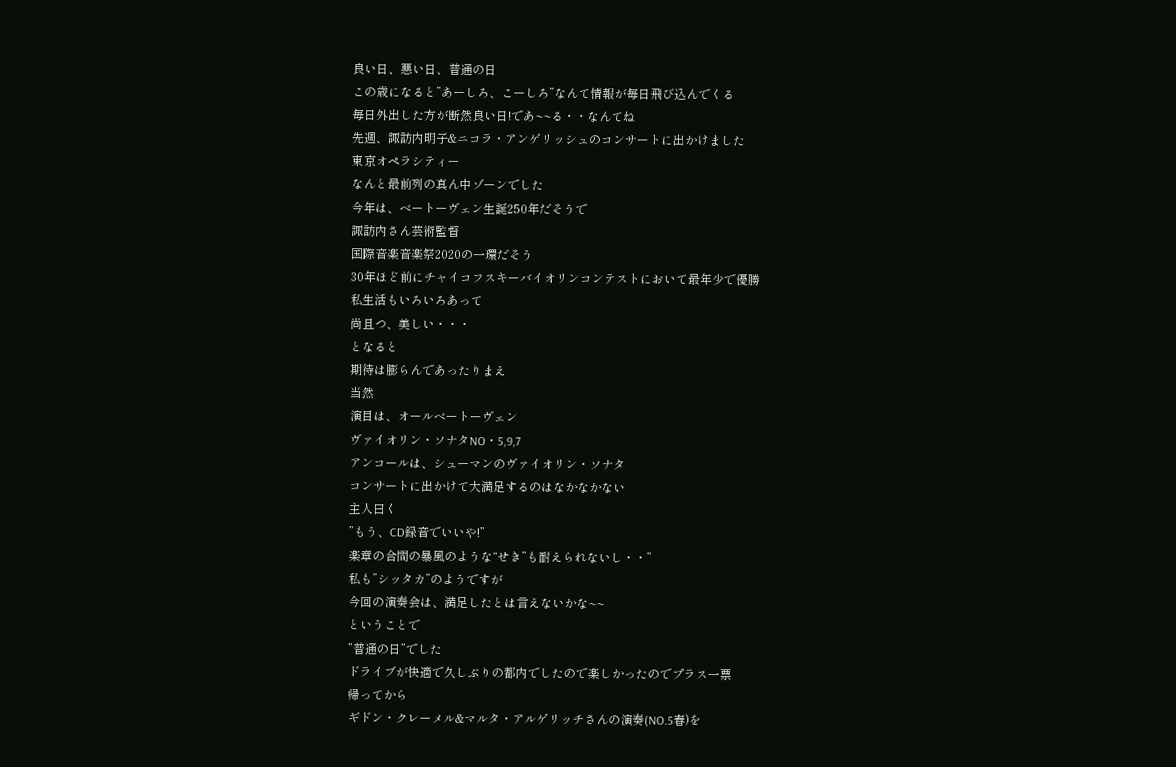良い日、悪い日、普通の日
この歳になると”あーしろ、こーしろ”なんて情報が毎日飛び込んでくる
毎日外出した方が断然良い日!であ~~る・・なんてね
先週、諏訪内明子&ニコラ・アンゲリッシュのコンサートに出かけました
東京オペラシティー
なんと最前列の真ん中ゾーンでした
今年は、ベートーヴェン生誕250年だそうで
諏訪内さん芸術監督
国際音楽音楽祭2020の一環だそう
30年ほど前にチャイコフスキーバイオリンコンテストにおいて最年少で優勝
私生活もいろいろあって
尚且つ、美しい・・・
となると
期待は膨らんであったりまえ
当然
演目は、オールベートーヴェン
ヴァイオリン・ソナタNO・5,9,7
アンコールは、シューマンのヴァイオリン・ソナタ
コンサートに出かけて大満足するのはなかなかない
主人曰く
”もう、CD録音でいいや!”
楽章の合間の暴風のような“せき”も耐えられないし・・”
私も”シッタカ”のようですが
今回の演奏会は、満足したとは言えないかな~~
ということで
”普通の日”でした
ドライブが快適で久しぶりの都内でしたので楽しかったのでプラス一票
帰ってから
ギドン・クレーメル&マルタ・アルゲリッチさんの演奏(NO.5春)を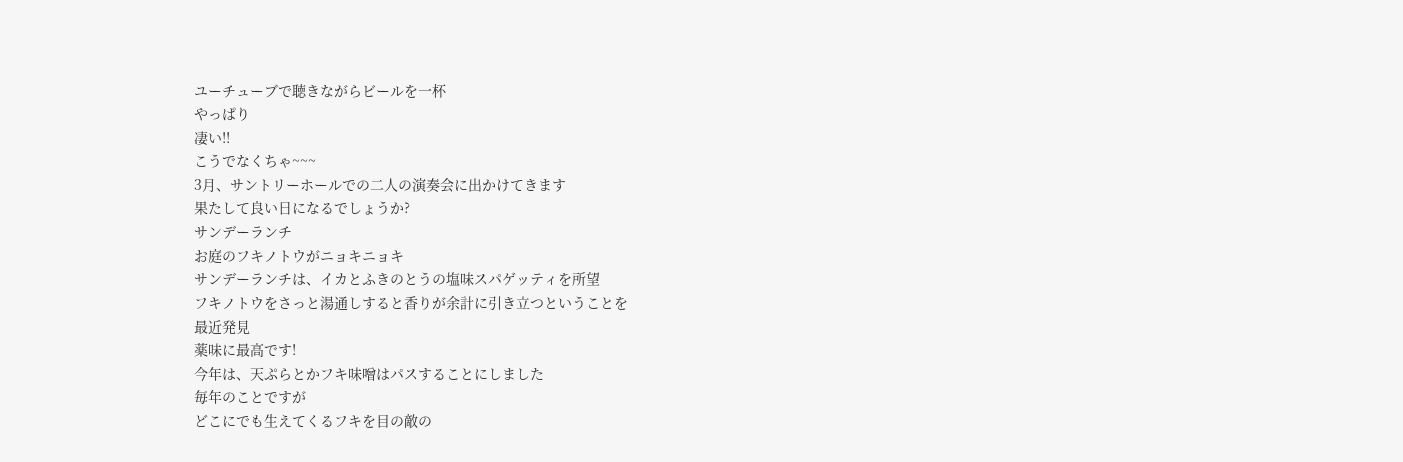ユーチューブで聴きながらビールを一杯
やっぱり
凄い!!
こうでなくちゃ~~~
3月、サントリーホールでの二人の演奏会に出かけてきます
果たして良い日になるでしょうか?
サンデーランチ
お庭のフキノトウがニョキニョキ
サンデーランチは、イカとふきのとうの塩味スパゲッティを所望
フキノトウをさっと湯通しすると香りが余計に引き立つということを
最近発見
薬味に最高です!
今年は、天ぷらとかフキ味噌はパスすることにしました
毎年のことですが
どこにでも生えてくるフキを目の敵の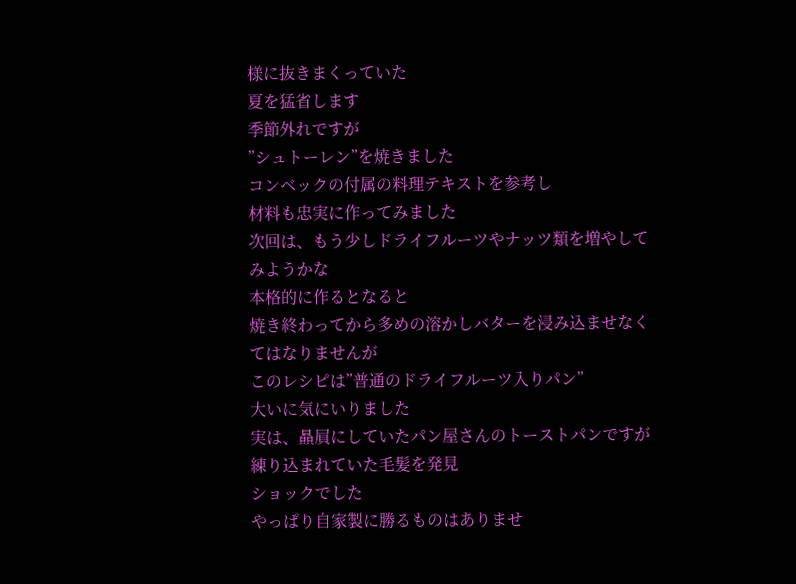様に抜きまくっていた
夏を猛省します
季節外れですが
”シュトーレン”を焼きました
コンベックの付属の料理テキストを参考し
材料も忠実に作ってみました
次回は、もう少しドライフルーツやナッツ類を増やしてみようかな
本格的に作るとなると
焼き終わってから多めの溶かしバターを浸み込ませなくてはなりませんが
このレシピは”普通のドライフルーツ入りパン”
大いに気にいりました
実は、贔屓にしていたパン屋さんのトーストパンですが
練り込まれていた毛髪を発見
ショックでした
やっぱり自家製に勝るものはありませ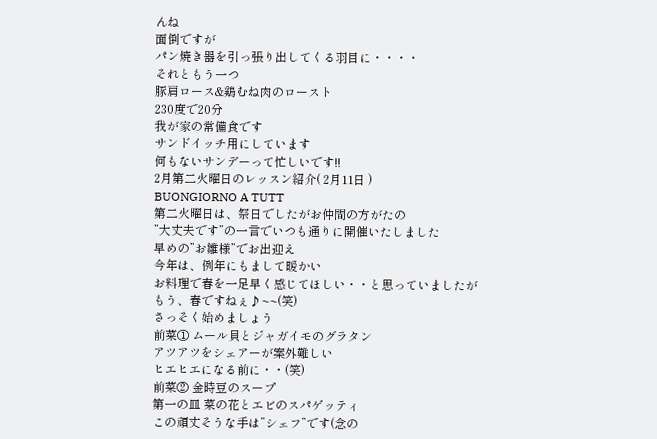んね
面倒ですが
パン焼き器を引っ張り出してくる羽目に・・・・
それともう一つ
豚肩ロース&鶏むね肉のロースト
230度で20分
我が家の常備食です
サンドイッチ用にしています
何もないサンデーって忙しいです!!
2月第二火曜日のレッスン紹介( 2月11日 )
BUONGIORNO A TUTT
第二火曜日は、祭日でしたがお仲間の方がたの
”大丈夫です”の一言でいつも通りに開催いたしました
早めの”お雛様”でお出迎え
今年は、例年にもまして暖かい
お料理で春を一足早く感じてほしい・・と思っていましたが
もう、春ですねぇ♪~~(笑)
さっそく始めましょう
前菜① ムール貝とジャガイモのグラタン
アツアツをシェアーが案外難しい
ヒエヒエになる前に・・(笑)
前菜② 金時豆のスープ
第一の皿 菜の花とエビのスパゲッティ
この頑丈そうな手は”シェフ”です(念の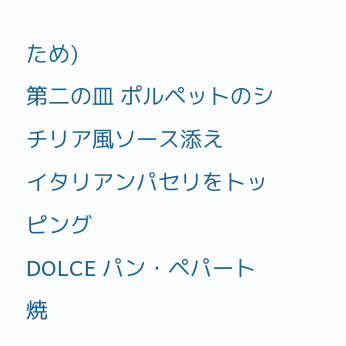ため)
第二の皿 ポルペットのシチリア風ソース添え
イタリアンパセリをトッピング
DOLCE パン・ペパート
焼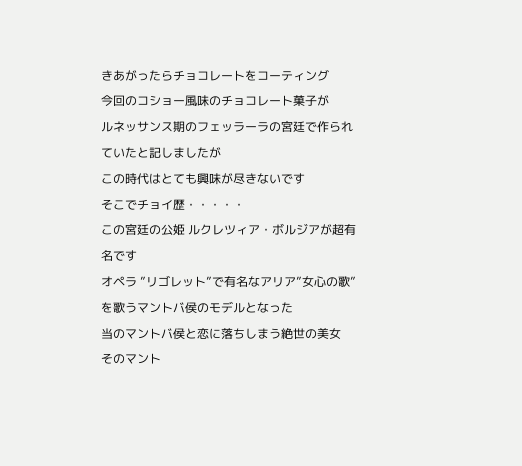きあがったらチョコレートをコーティング
今回のコショー風味のチョコレート菓子が
ルネッサンス期のフェッラーラの宮廷で作られていたと記しましたが
この時代はとても興味が尽きないです
そこでチョイ歴・・・・・
この宮廷の公姫 ルクレツィア・ボルジアが超有名です
オペラ ”リゴレット”で有名なアリア”女心の歌”を歌うマントバ侯のモデルとなった
当のマントバ侯と恋に落ちしまう絶世の美女
そのマント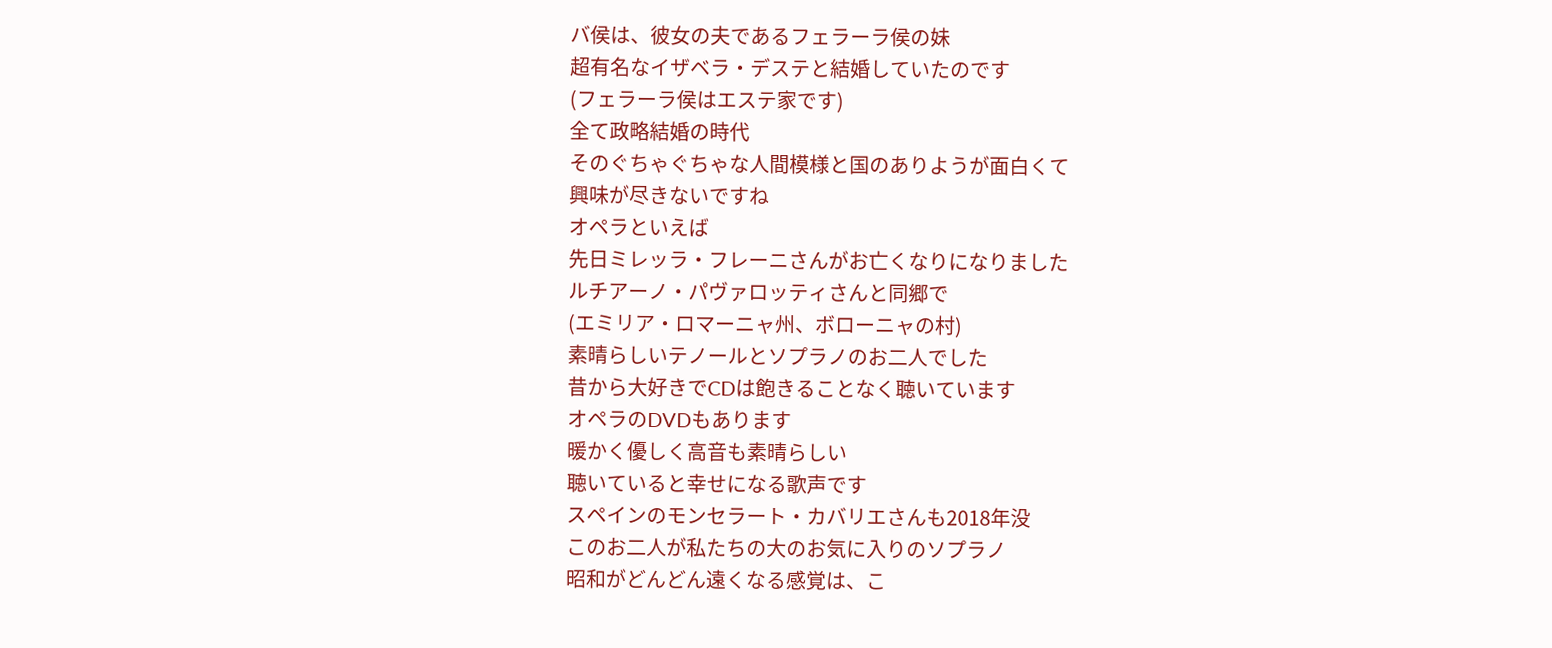バ侯は、彼女の夫であるフェラーラ侯の妹
超有名なイザベラ・デステと結婚していたのです
(フェラーラ侯はエステ家です)
全て政略結婚の時代
そのぐちゃぐちゃな人間模様と国のありようが面白くて
興味が尽きないですね
オペラといえば
先日ミレッラ・フレーニさんがお亡くなりになりました
ルチアーノ・パヴァロッティさんと同郷で
(エミリア・ロマーニャ州、ボローニャの村)
素晴らしいテノールとソプラノのお二人でした
昔から大好きでCDは飽きることなく聴いています
オペラのDVDもあります
暖かく優しく高音も素晴らしい
聴いていると幸せになる歌声です
スペインのモンセラート・カバリエさんも2018年没
このお二人が私たちの大のお気に入りのソプラノ
昭和がどんどん遠くなる感覚は、こ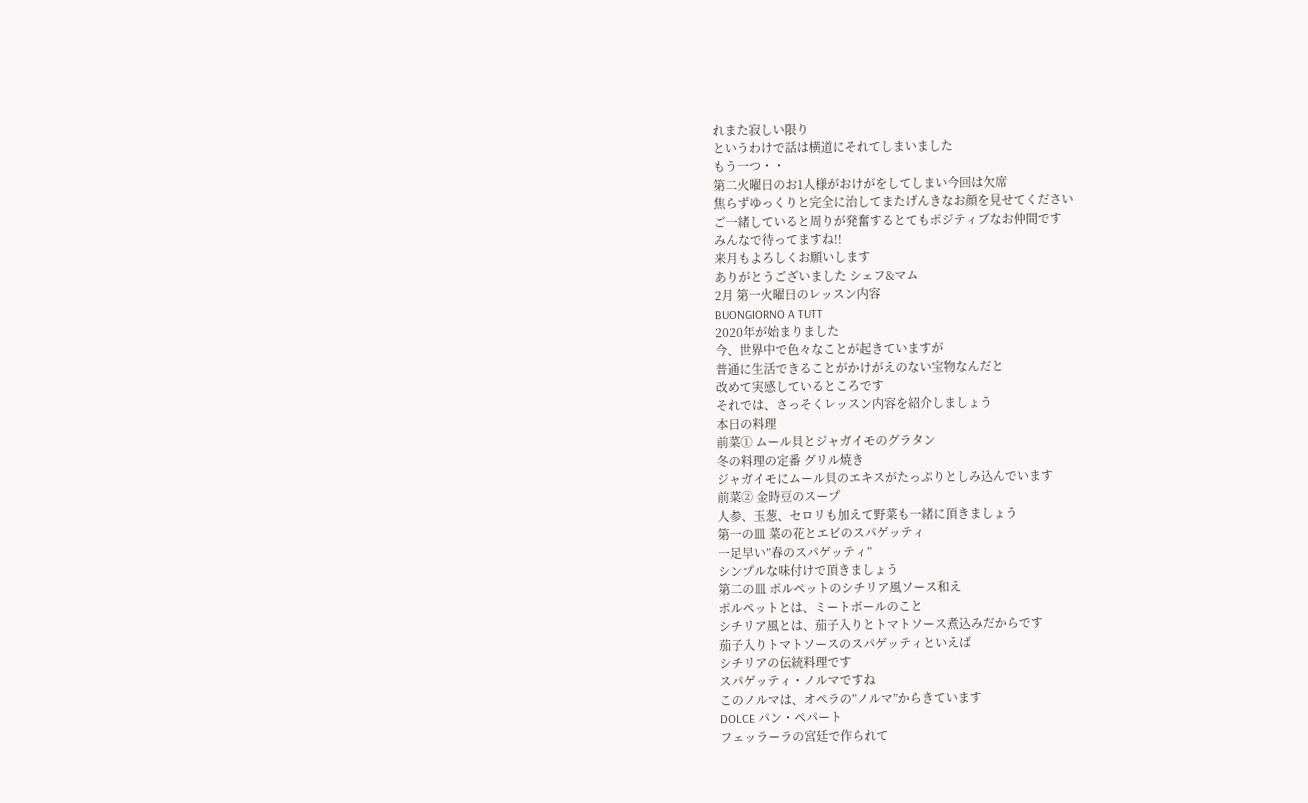れまた寂しい限り
というわけで話は横道にそれてしまいました
もう一つ・・
第二火曜日のお1人様がおけがをしてしまい今回は欠席
焦らずゆっくりと完全に治してまたげんきなお顔を見せてください
ご一緒していると周りが発奮するとてもポジティブなお仲間です
みんなで待ってますね!!
来月もよろしくお願いします
ありがとうございました シェフ&マム
2月 第一火曜日のレッスン内容
BUONGIORNO A TUTT
2020年が始まりました
今、世界中で色々なことが起きていますが
普通に生活できることがかけがえのない宝物なんだと
改めて実感しているところです
それでは、さっそくレッスン内容を紹介しましょう
本日の料理
前菜① ムール貝とジャガイモのグラタン
冬の料理の定番 グリル焼き
ジャガイモにムール貝のエキスがたっぷりとしみ込んでいます
前菜② 金時豆のスープ
人参、玉葱、セロリも加えて野菜も一緒に頂きましょう
第一の皿 菜の花とエビのスパゲッティ
一足早い”春のスパゲッティ”
シンプルな味付けで頂きましょう
第二の皿 ポルペットのシチリア風ソース和え
ポルペットとは、ミートボールのこと
シチリア風とは、茄子入りとトマトソース煮込みだからです
茄子入りトマトソースのスパゲッティといえば
シチリアの伝統料理です
スパゲッティ・ノルマですね
このノルマは、オペラの”ノルマ”からきています
DOLCE パン・ペパート
フェッラーラの宮廷で作られて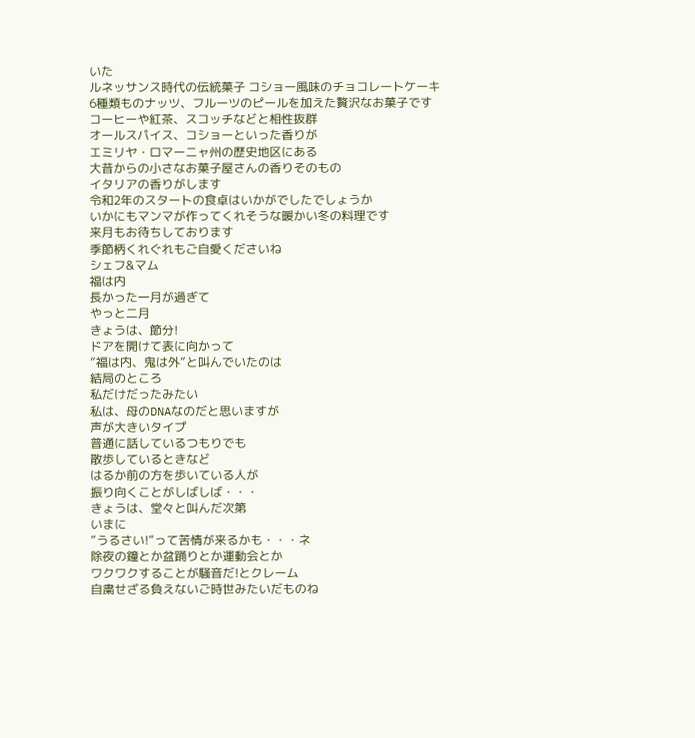いた
ルネッサンス時代の伝統菓子 コショー風味のチョコレートケーキ
6種類ものナッツ、フルーツのピールを加えた贅沢なお菓子です
コーヒーや紅茶、スコッチなどと相性抜群
オールスパイス、コショーといった香りが
エミリヤ・ロマーニャ州の歴史地区にある
大昔からの小さなお菓子屋さんの香りそのもの
イタリアの香りがします
令和2年のスタートの食卓はいかがでしたでしょうか
いかにもマンマが作ってくれそうな暖かい冬の料理です
来月もお待ちしております
季節柄くれぐれもご自愛くださいね
シェフ&マム
福は内
長かった一月が過ぎて
やっと二月
きょうは、節分!
ドアを開けて表に向かって
”福は内、鬼は外”と叫んでいたのは
結局のところ
私だけだったみたい
私は、母のDNAなのだと思いますが
声が大きいタイプ
普通に話しているつもりでも
散歩しているときなど
はるか前の方を歩いている人が
振り向くことがしばしば・・・
きょうは、堂々と叫んだ次第
いまに
”うるさい!”って苦情が来るかも・・・ネ
除夜の鐘とか盆踊りとか運動会とか
ワクワクすることが騒音だ!とクレーム
自粛せざる負えないご時世みたいだものね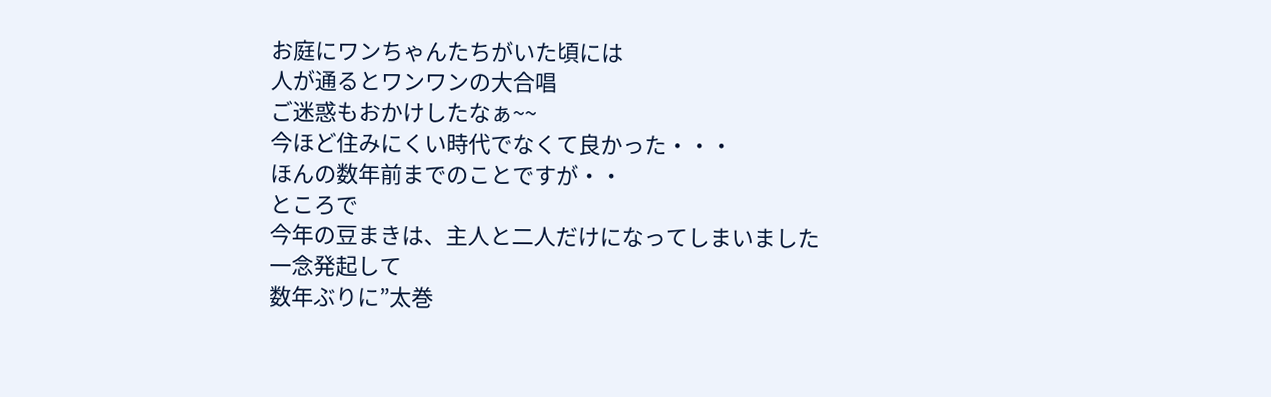お庭にワンちゃんたちがいた頃には
人が通るとワンワンの大合唱
ご迷惑もおかけしたなぁ~~
今ほど住みにくい時代でなくて良かった・・・
ほんの数年前までのことですが・・
ところで
今年の豆まきは、主人と二人だけになってしまいました
一念発起して
数年ぶりに”太巻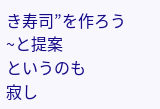き寿司”を作ろう~と提案
というのも
寂し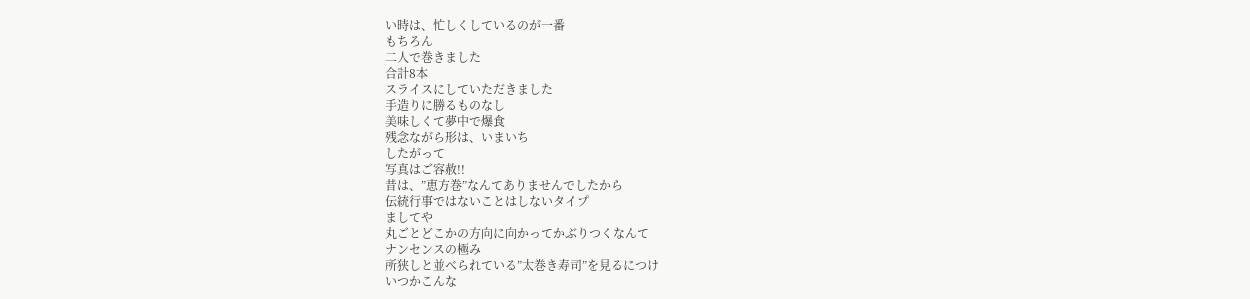い時は、忙しくしているのが一番
もちろん
二人で巻きました
合計8本
スライスにしていただきました
手造りに勝るものなし
美味しくて夢中で爆食
残念ながら形は、いまいち
したがって
写真はご容赦!!
昔は、”恵方巻”なんてありませんでしたから
伝統行事ではないことはしないタイプ
ましてや
丸ごとどこかの方向に向かってかぶりつくなんて
ナンセンスの極み
所狭しと並べられている”太巻き寿司”を見るにつけ
いつかこんな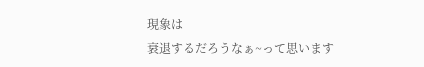現象は
衰退するだろうなぁ~って思います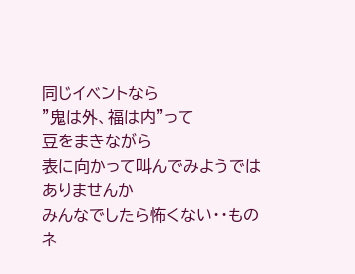同じイベントなら
”鬼は外、福は内”って
豆をまきながら
表に向かって叫んでみようではありませんか
みんなでしたら怖くない・・ものネ